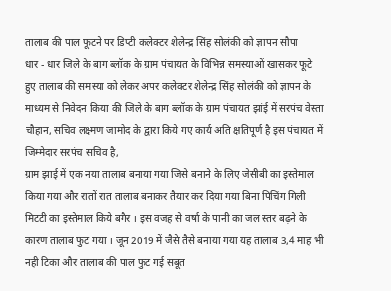तालाब की पाल फूटने पर डिप्टी कलेक्टर शेलेन्द्र सिंह सोलंकी को ज्ञापन सौपा
धार - धार जिले के बाग ब्लॉक के ग्राम पंचायत के विभिन्न समस्याओं खासकर फूटे हुए तालाब की समस्या को लेकर अपर कलेक्टर शेलेन्द्र सिंह सोलंकी को ज्ञापन के माध्यम से निवेदन किया की जिले के बाग ब्लॉक के ग्राम पंचायत झांई में सरपंच वेस्ता चौहान, सचिव लक्ष्मण जामोद के द्वारा किये गए कार्य अति क्षतिपूर्ण है इस पंचायत में जिम्मेदार सरपंच सचिव है,
ग्राम झाई में एक नया तालाब बनाया गया जिसे बनाने के लिए जेसीबी का इस्तेमाल किया गया और रातों रात तालाब बनाकर तैयार कर दिया गया बिना पिचिंग गिली मिटटी का इस्तेमाल किये बगैर । इस वजह से वर्षा के पानी का जल स्तर बढ़ने के कारण तालाब फुट गया । जून 2019 में जैसे तैसे बनाया गया यह तालाब 3,4 माह भी नही टिका और तालाब की पाल फुट गई सबूत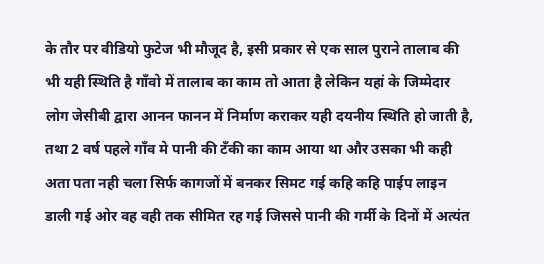के तौर पर वीडियो फुटेज भी मौजूद है, इसी प्रकार से एक साल पुराने तालाब की भी यही स्थिति है गाँवो में तालाब का काम तो आता है लेकिन यहां के जिम्मेदार लोग जेसीबी द्वारा आनन फानन में निर्माण कराकर यही दयनीय स्थिति हो जाती है,
तथा 2 वर्ष पहले गाँव मे पानी की टँकी का काम आया था और उसका भी कही अता पता नही चला सिर्फ कागजों में बनकर सिमट गई कहि कहि पाईप लाइन डाली गई ओर वह वही तक सीमित रह गई जिससे पानी की गर्मी के दिनों में अत्यंत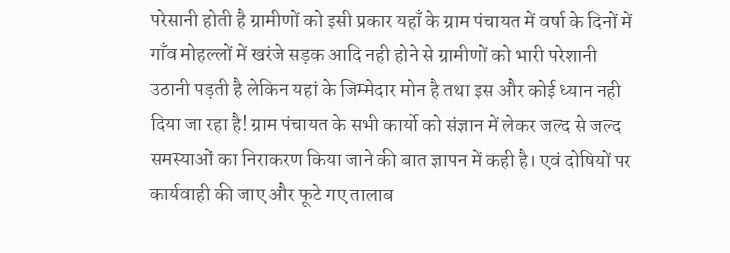परेसानी होती है ग्रामीणों को इसी प्रकार यहाँ के ग्राम पंचायत में वर्षा के दिनों में गाँव मोहल्लों में खरंजे सड़क आदि नही होने से ग्रामीणों को भारी परेशानी उठानी पड़ती है लेकिन यहां के जिम्मेदार मोन है तथा इस और कोई ध्यान नही दिया जा रहा है! ग्राम पंचायत के सभी कार्यो को संज्ञान में लेकर जल्द से जल्द समस्याओं का निराकरण किया जाने की बात ज्ञापन में कही है। एवं दोषियों पर कार्यवाही की जाए और फूटे गए तालाब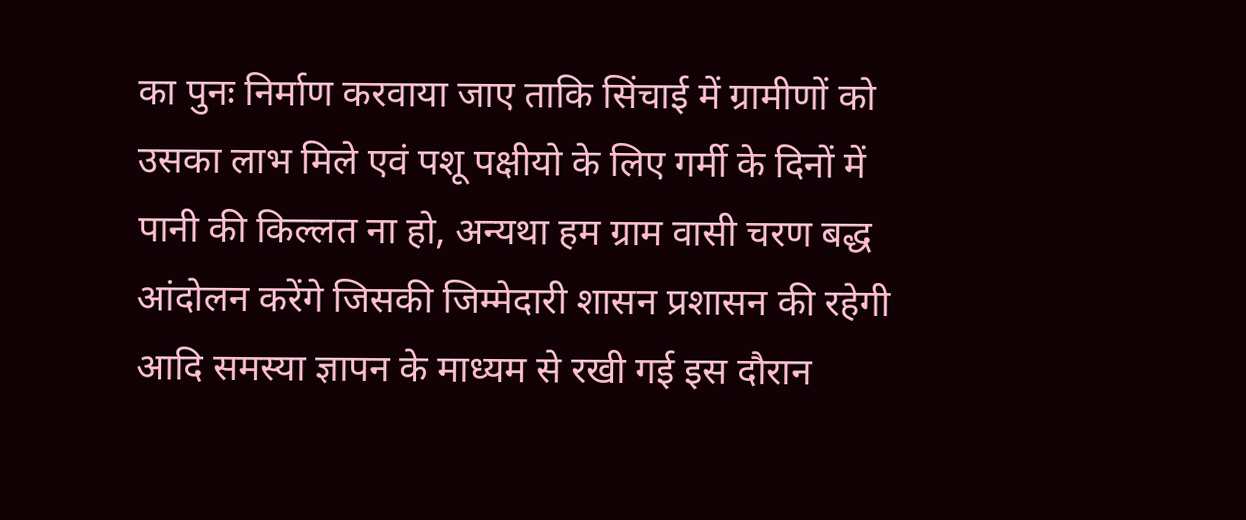का पुनः निर्माण करवाया जाए ताकि सिंचाई में ग्रामीणों को उसका लाभ मिले एवं पशू पक्षीयो के लिए गर्मी के दिनों में पानी की किल्लत ना हो, अन्यथा हम ग्राम वासी चरण बद्ध आंदोलन करेंगे जिसकी जिम्मेदारी शासन प्रशासन की रहेगी आदि समस्या ज्ञापन के माध्यम से रखी गई इस दौरान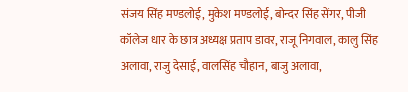संजय सिंह मण्डलोई, मुकेश मण्डलोई, बोन्दर सिंह सेंगर, पीजी कॉलेज धार के छात्र अध्यक्ष प्रताप डावर, राजू निगवाल, कालु सिंह अलावा, राजु देसाई, वालसिंह चौहान, बाजु अलावा,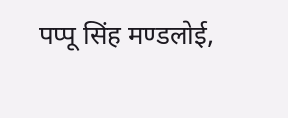पप्पू सिंह मण्डलोई,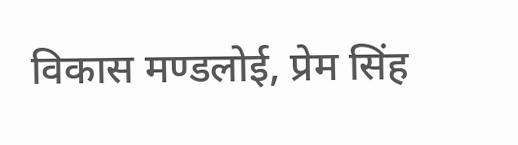विकास मण्डलोई, प्रेम सिंह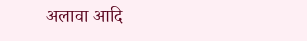अलावा आदि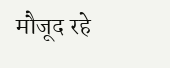मौजूद रहे